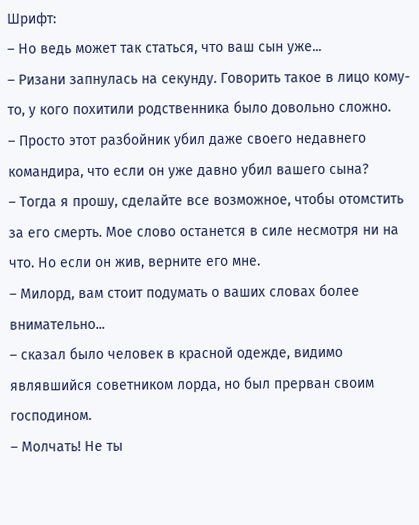Шрифт:
– Но ведь может так статься, что ваш сын уже...
– Ризани запнулась на секунду. Говорить такое в лицо кому-то, у кого похитили родственника было довольно сложно.
– Просто этот разбойник убил даже своего недавнего командира, что если он уже давно убил вашего сына?
– Тогда я прошу, сделайте все возможное, чтобы отомстить за его смерть. Мое слово останется в силе несмотря ни на что. Но если он жив, верните его мне.
– Милорд, вам стоит подумать о ваших словах более внимательно...
– сказал было человек в красной одежде, видимо являвшийся советником лорда, но был прерван своим господином.
– Молчать! Не ты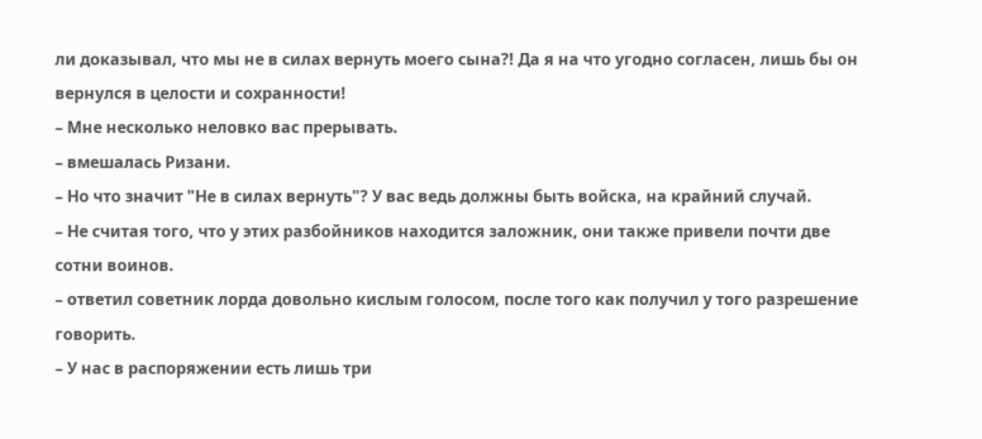ли доказывал, что мы не в силах вернуть моего сына?! Да я на что угодно согласен, лишь бы он вернулся в целости и сохранности!
– Мне несколько неловко вас прерывать.
– вмешалась Ризани.
– Но что значит "Не в силах вернуть"? У вас ведь должны быть войска, на крайний случай.
– Не считая того, что у этих разбойников находится заложник, они также привели почти две сотни воинов.
– ответил советник лорда довольно кислым голосом, после того как получил у того разрешение говорить.
– У нас в распоряжении есть лишь три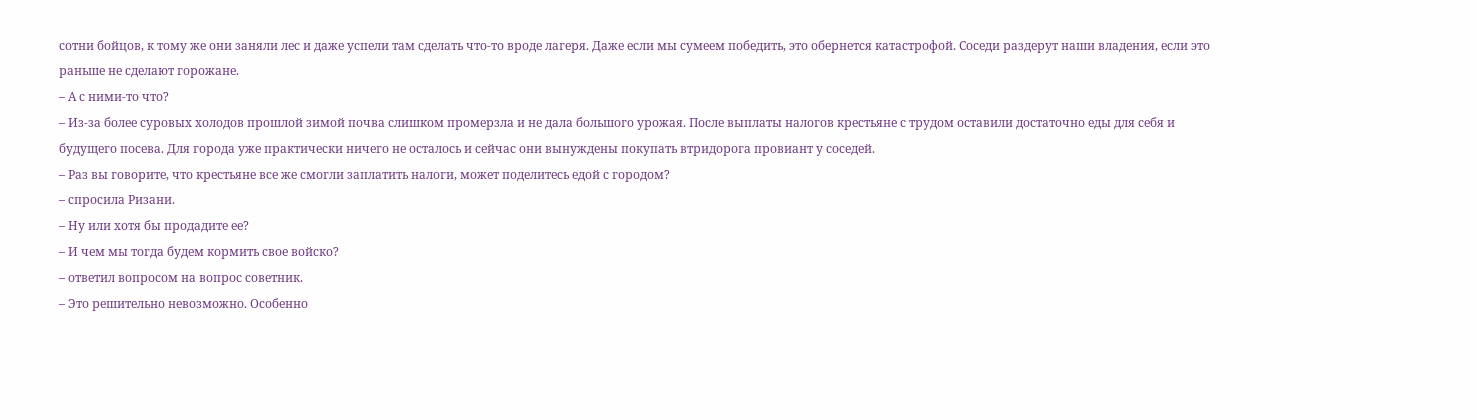сотни бойцов, к тому же они заняли лес и даже успели там сделать что-то вроде лагеря. Даже если мы сумеем победить, это обернется катастрофой. Соседи раздерут наши владения, если это раньше не сделают горожане.
– А с ними-то что?
– Из-за более суровых холодов прошлой зимой почва слишком промерзла и не дала большого урожая. После выплаты налогов крестьяне с трудом оставили достаточно еды для себя и будущего посева. Для города уже практически ничего не осталось и сейчас они вынуждены покупать втридорога провиант у соседей.
– Раз вы говорите, что крестьяне все же смогли заплатить налоги, может поделитесь едой с городом?
– спросила Ризани.
– Ну или хотя бы продадите ее?
– И чем мы тогда будем кормить свое войско?
– ответил вопросом на вопрос советник.
– Это решительно невозможно. Особенно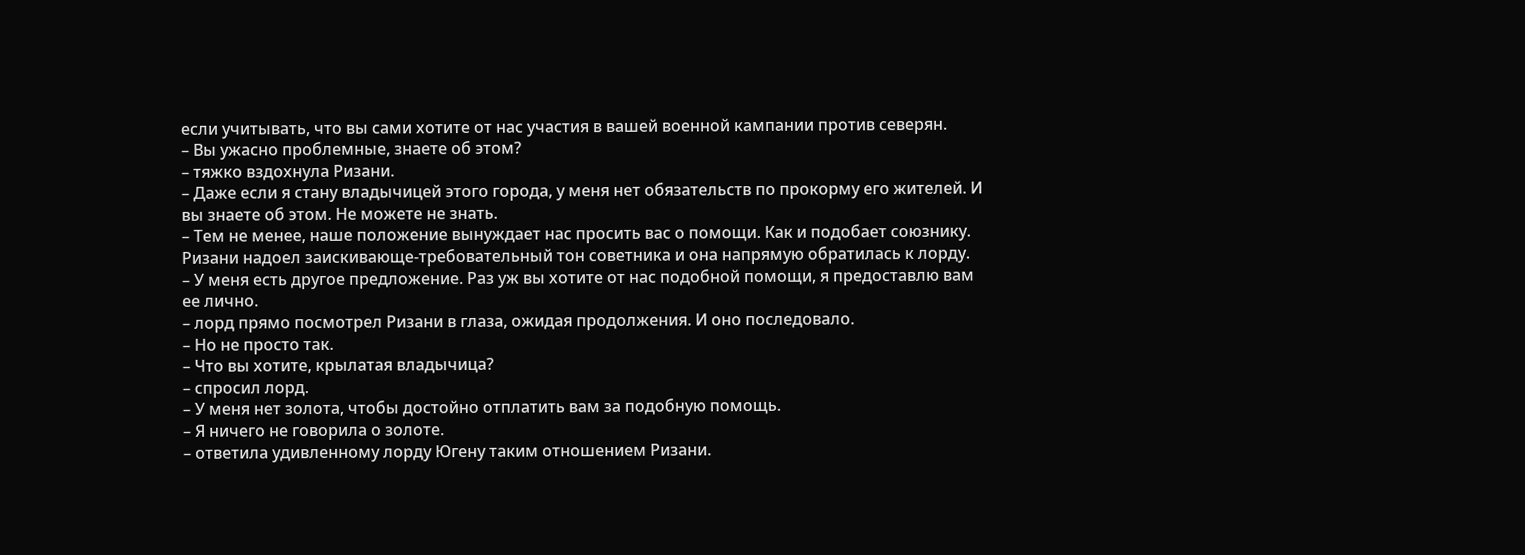если учитывать, что вы сами хотите от нас участия в вашей военной кампании против северян.
– Вы ужасно проблемные, знаете об этом?
– тяжко вздохнула Ризани.
– Даже если я стану владычицей этого города, у меня нет обязательств по прокорму его жителей. И вы знаете об этом. Не можете не знать.
– Тем не менее, наше положение вынуждает нас просить вас о помощи. Как и подобает союзнику.
Ризани надоел заискивающе-требовательный тон советника и она напрямую обратилась к лорду.
– У меня есть другое предложение. Раз уж вы хотите от нас подобной помощи, я предоставлю вам ее лично.
– лорд прямо посмотрел Ризани в глаза, ожидая продолжения. И оно последовало.
– Но не просто так.
– Что вы хотите, крылатая владычица?
– спросил лорд.
– У меня нет золота, чтобы достойно отплатить вам за подобную помощь.
– Я ничего не говорила о золоте.
– ответила удивленному лорду Югену таким отношением Ризани.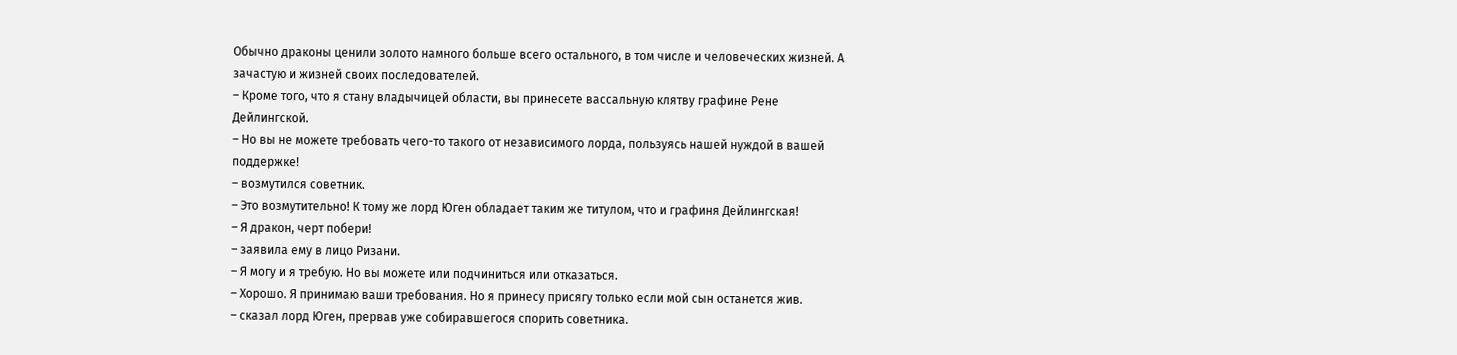Обычно драконы ценили золото намного больше всего остального, в том числе и человеческих жизней. А зачастую и жизней своих последователей.
– Кроме того, что я стану владычицей области, вы принесете вассальную клятву графине Рене Дейлингской.
– Но вы не можете требовать чего-то такого от независимого лорда, пользуясь нашей нуждой в вашей поддержке!
– возмутился советник.
– Это возмутительно! К тому же лорд Юген обладает таким же титулом, что и графиня Дейлингская!
– Я дракон, черт побери!
– заявила ему в лицо Ризани.
– Я могу и я требую. Но вы можете или подчиниться или отказаться.
– Хорошо. Я принимаю ваши требования. Но я принесу присягу только если мой сын останется жив.
– сказал лорд Юген, прервав уже собиравшегося спорить советника.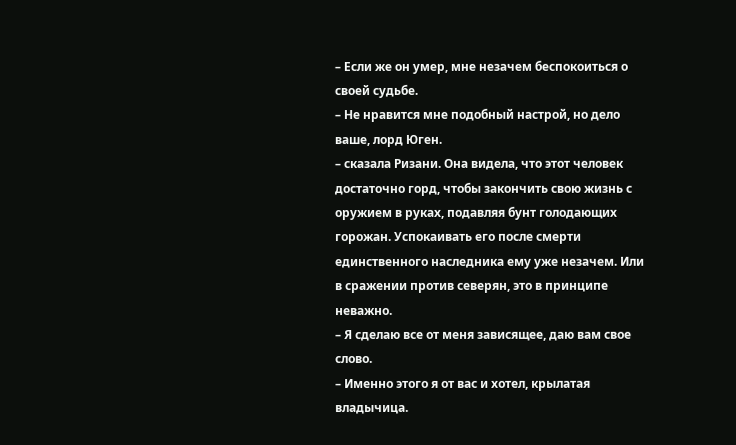– Если же он умер, мне незачем беспокоиться о своей судьбе.
– Не нравится мне подобный настрой, но дело ваше, лорд Юген.
– сказала Ризани. Она видела, что этот человек достаточно горд, чтобы закончить свою жизнь с оружием в руках, подавляя бунт голодающих горожан. Успокаивать его после смерти единственного наследника ему уже незачем. Или в сражении против северян, это в принципе неважно.
– Я сделаю все от меня зависящее, даю вам свое слово.
– Именно этого я от вас и хотел, крылатая владычица.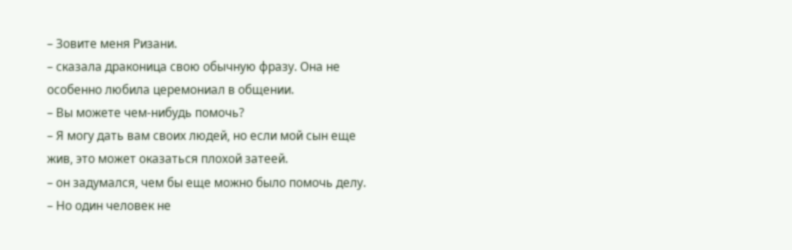– Зовите меня Ризани.
– сказала драконица свою обычную фразу. Она не особенно любила церемониал в общении.
– Вы можете чем-нибудь помочь?
– Я могу дать вам своих людей, но если мой сын еще жив, это может оказаться плохой затеей.
– он задумался, чем бы еще можно было помочь делу.
– Но один человек не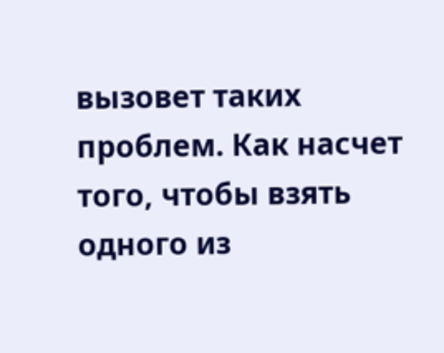вызовет таких проблем. Как насчет того, чтобы взять одного из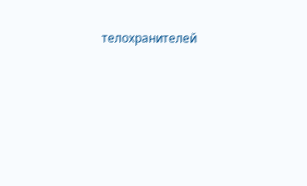телохранителей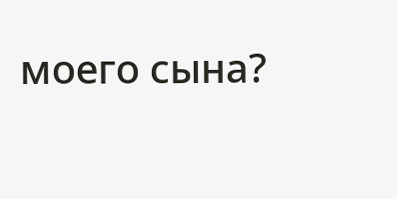моего сына?